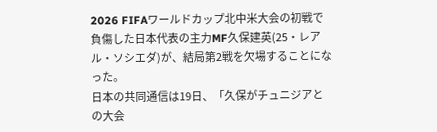2026 FIFAワールドカップ北中米大会の初戦で負傷した日本代表の主力MF久保建英(25・レアル・ソシエダ)が、結局第2戦を欠場することになった。
日本の共同通信は19日、「久保がチュニジアとの大会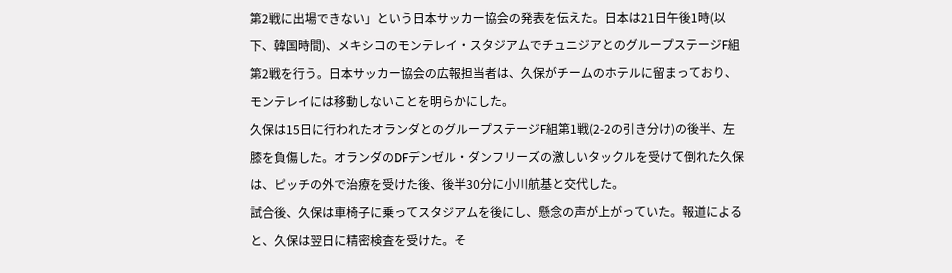第2戦に出場できない」という日本サッカー協会の発表を伝えた。日本は21日午後1時(以下、韓国時間)、メキシコのモンテレイ・スタジアムでチュニジアとのグループステージF組第2戦を行う。日本サッカー協会の広報担当者は、久保がチームのホテルに留まっており、モンテレイには移動しないことを明らかにした。
久保は15日に行われたオランダとのグループステージF組第1戦(2-2の引き分け)の後半、左膝を負傷した。オランダのDFデンゼル・ダンフリーズの激しいタックルを受けて倒れた久保は、ピッチの外で治療を受けた後、後半30分に小川航基と交代した。
試合後、久保は車椅子に乗ってスタジアムを後にし、懸念の声が上がっていた。報道によると、久保は翌日に精密検査を受けた。そ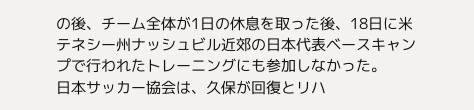の後、チーム全体が1日の休息を取った後、18日に米テネシー州ナッシュビル近郊の日本代表ベースキャンプで行われたトレーニングにも参加しなかった。
日本サッカー協会は、久保が回復とリハ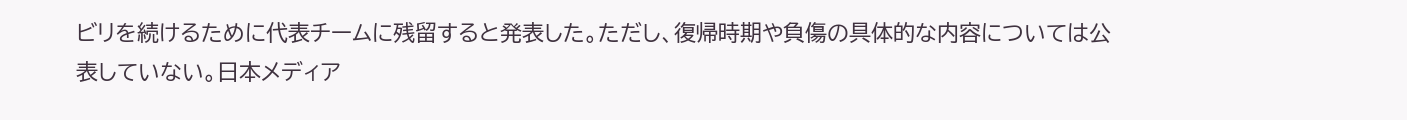ビリを続けるために代表チームに残留すると発表した。ただし、復帰時期や負傷の具体的な内容については公表していない。日本メディア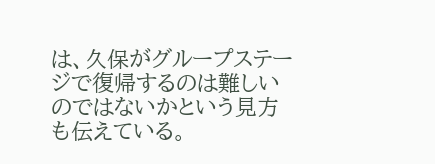は、久保がグループステージで復帰するのは難しいのではないかという見方も伝えている。